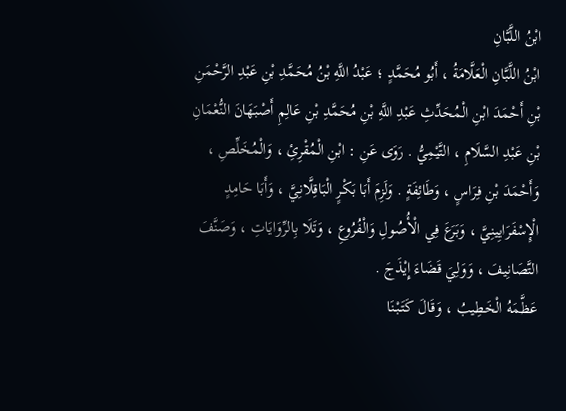ابْنُ اللَّبَّانِ
ابْنُ اللَّبَّانِ الْعَلَّامَةُ ، أَبُو مُحَمَّدٍ ؛ عَبْدُ اللَّهِ بْنُ مُحَمَّدِ بْنِ عَبْدِ الرَّحْمَنِ بْنِ أَحْمَدَ ابْنِ الْمُحَدِّثِ عَبْدِ اللَّهِ بْنِ مُحَمَّدِ بْنِ عَالِمِ أَصْبَهَانَ النُّعْمَانِ بْنِ عَبْدِ السَّلَامِ ، التَّيْمِيُّ . رَوَى عَنِ : ابْنِ الْمُقْرِئِ ، وَالْمُخَلِّصِ ، وَأَحْمَدَ بْنِ فِرَاسٍ ، وَطَائِفَةٍ . وَلَزِمَ أَبَا بَكْرٍ الْبَاقِلَّانِيَّ ، وَأَبَا حَامِدٍ الْإِسْفَرَايِينِيَّ ، وَبَرَعَ فِي الْأُصُولِ وَالْفُرُوعِ ، وَتَلَا بِالرِّوَايَاتِ ، وَصَنَّفَ التَّصَانِيفَ ، وَوَلِيَ قَضَاءَ إِيْذَجَ .
عَظَّمَهُ الْخَطِيبُ ، وَقَالَ كَتَبْنَا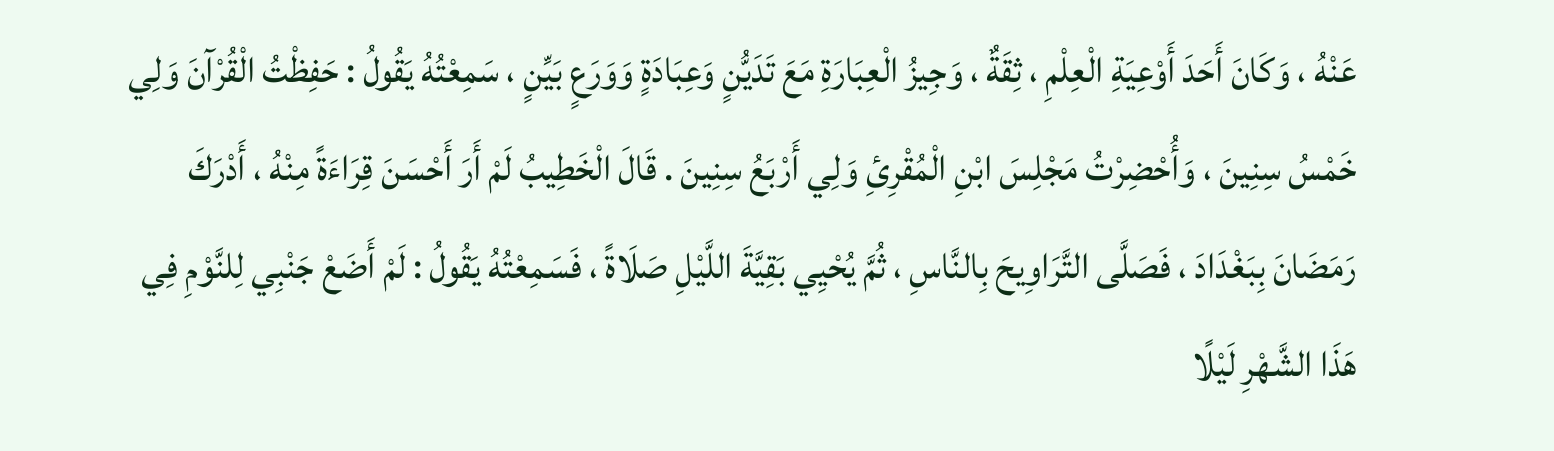عَنْهُ ، وَكَانَ أَحَدَ أَوْعِيَةِ الْعِلْمِ ، ثِقَةٌ ، وَجِيزُ الْعِبَارَةِ مَعَ تَدَيُّنٍ وَعِبَادَةٍ وَوَرَعٍ بَيِّنٍ ، سَمِعْتُهُ يَقُولُ : حَفِظْتُ الْقُرْآنَ وَلِي خَمْسُ سِنِينَ ، وَأُحْضِرْتُ مَجْلِسَ ابْنِ الْمُقْرِئِ وَلِي أَرْبَعُ سِنِينَ . قَالَ الْخَطِيبُ لَمْ أَرَ أَحْسَنَ قِرَاءَةً مِنْهُ ، أَدْرَكَ رَمَضَانَ بِبَغْدَادَ ، فَصَلَّى التَّرَاوِيحَ بِالنَّاسِ ، ثُمَّ يُحْيِي بَقِيَّةَ اللَّيْلِ صَلَاةً ، فَسَمِعْتُهُ يَقُولُ : لَمْ أَضَعْ جَنْبِي لِلنَّوْمِ فِي هَذَا الشَّهْرِ لَيْلًا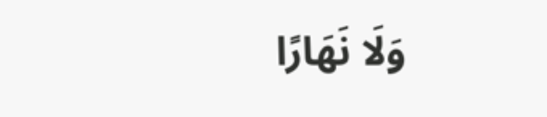وَلَا نَهَارًا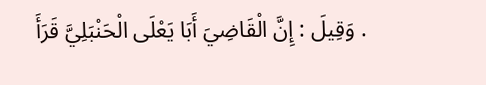. وَقِيلَ : إِنَّ الْقَاضِيَ أَبَا يَعْلَى الْحَنْبَلِيَّ قَرَأَ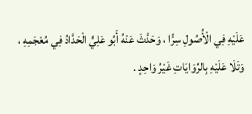عَلَيْهِ فِي الْأُصُولِ سِرًّا ، وَحَدَّثَ عَنْهُ أَبُو عَلِيٍّ الْحَدَّادُ فِي مُعْجَمِهِ ، وَتَلَا عَلَيْهِ بِالرِّوَايَاتِ غَيْرُ وَاحِدٍ .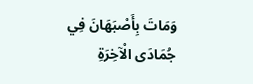وَمَاتَ بِأَصْبَهَانَ فِي جُمَادَى الْآخِرَةِ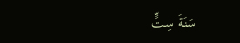سَنَةَ سِتٍّ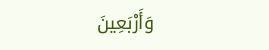وَأَرْبَعِينَ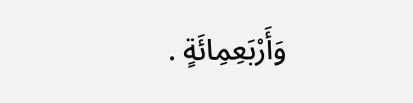وَأَرْبَعِمِائَةٍ .